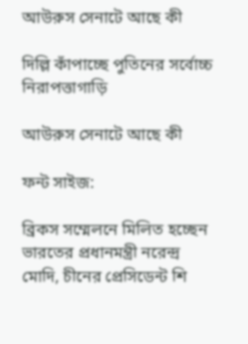আউরুস সেনাটে আছে কী

দিল্লি কাঁপাচ্ছে পুতিনের সর্বোচ্চ নিরাপত্তাগাড়ি

আউরুস সেনাটে আছে কী

ফন্ট সাইজ:

ব্রিকস সম্মেলনে মিলিত হচ্ছেন ভারতের প্রধানমন্ত্রী নরেন্দ্র মোদি, চীনের প্রেসিডেন্ট শি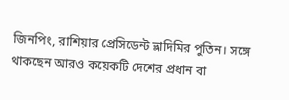জিনপিং, রাশিয়ার প্রেসিডেন্ট ভ্লাদিমির পুতিন। সঙ্গে থাকছেন আরও কয়েকটি দেশের প্রধান বা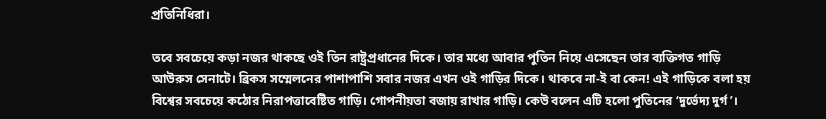প্রতিনিধিরা।

তবে সবচেয়ে কড়া নজর থাকছে ওই তিন রাষ্ট্রপ্রধানের দিকে। তার মধ্যে আবার পুতিন নিয়ে এসেছেন তার ব্যক্তিগত গাড়ি আউরুস সেনাটে। ব্রিকস সম্মেলনের পাশাপাশি সবার নজর এখন ওই গাড়ির দিকে। থাকবে না-ই বা কেন! এই গাড়িকে বলা হয় বিশ্বের সবচেয়ে কঠোর নিরাপত্তাবেষ্টিত গাড়ি। গোপনীয়তা বজায় রাখার গাড়ি। কেউ বলেন এটি হলো পুতিনের ‘দুর্ভেদ্য দুর্গ’।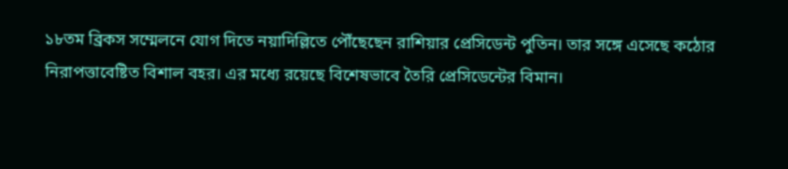১৮তম ব্রিকস সম্মেলনে যোগ দিতে নয়াদিল্লিতে পৌঁছেছেন রাশিয়ার প্রেসিডেন্ট পুতিন। তার সঙ্গে এসেছে কঠোর নিরাপত্তাবেষ্টিত বিশাল বহর। এর মধ্যে রয়েছে বিশেষভাবে তৈরি প্রেসিডেন্টের বিমান।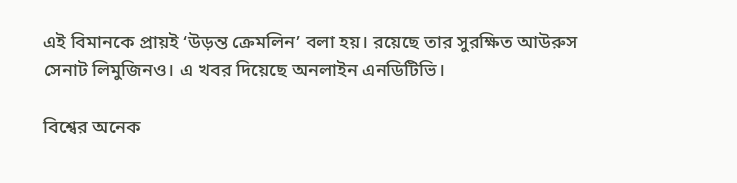এই বিমানকে প্রায়ই ‘উড়ন্ত ক্রেমলিন’ বলা হয়। রয়েছে তার সুরক্ষিত আউরুস সেনাট লিমুজিনও। এ খবর দিয়েছে অনলাইন এনডিটিভি।

বিশ্বের অনেক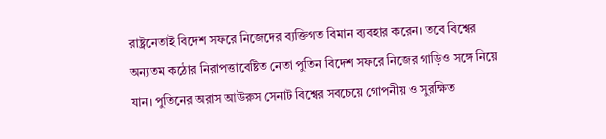রাষ্ট্রনেতাই বিদেশ সফরে নিজেদের ব্যক্তিগত বিমান ব্যবহার করেন। তবে বিশ্বের অন্যতম কঠোর নিরাপত্তাবেষ্টিত নেতা পুতিন বিদেশ সফরে নিজের গাড়িও সঙ্গে নিয়ে যান। পুতিনের অরাস আউরুস সেনাট বিশ্বের সবচেয়ে গোপনীয় ও সুরক্ষিত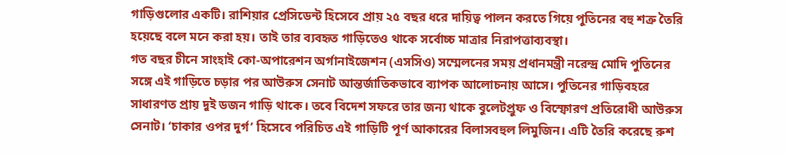গাড়িগুলোর একটি। রাশিয়ার প্রেসিডেন্ট হিসেবে প্রায় ২৫ বছর ধরে দায়িত্ব পালন করতে গিয়ে পুতিনের বহু শত্রু তৈরি হয়েছে বলে মনে করা হয়। তাই তার ব্যবহৃত গাড়িতেও থাকে সর্বোচ্চ মাত্রার নিরাপত্তাব্যবস্থা।
গত বছর চীনে সাংহাই কো-অপারেশন অর্গানাইজেশন (এসসিও) সম্মেলনের সময় প্রধানমন্ত্রী নরেন্দ্র মোদি পুতিনের সঙ্গে এই গাড়িতে চড়ার পর আউরুস সেনাট আন্তর্জাতিকভাবে ব্যাপক আলোচনায় আসে। পুতিনের গাড়িবহরে সাধারণত প্রায় দুই ডজন গাড়ি থাকে। তবে বিদেশ সফরে তার জন্য থাকে বুলেটপ্রুফ ও বিস্ফোরণ প্রতিরোধী আউরুস সেনাট। ‘চাকার ওপর দুর্গ’ হিসেবে পরিচিত এই গাড়িটি পূর্ণ আকারের বিলাসবহুল লিমুজিন। এটি তৈরি করেছে রুশ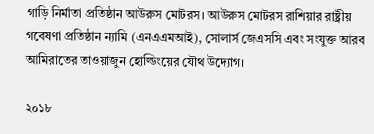গাড়ি নির্মাতা প্রতিষ্ঠান আউরুস মোটরস। আউরুস মোটরস রাশিয়ার রাষ্ট্রীয় গবেষণা প্রতিষ্ঠান ন্যামি (এনএএমআই), সোলার্স জেএসসি এবং সংযুক্ত আরব আমিরাতের তাওয়াজুন হোল্ডিংয়ের যৌথ উদ্যোগ।

২০১৮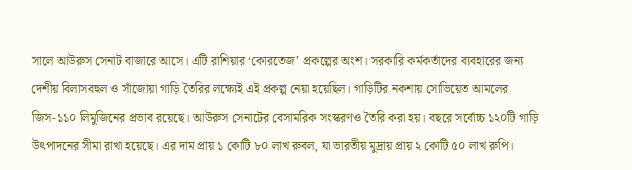সালে আউরুস সেনাট বাজারে আসে। এটি রাশিয়ার ‘কোরতেজ’ প্রকল্পের অংশ। সরকারি কর্মকর্তাদের ব্যবহারের জন্য দেশীয় বিলাসবহুল ও সাঁজোয়া গাড়ি তৈরির লক্ষ্যেই এই প্রকল্প নেয়া হয়েছিল। গাড়িটির নকশায় সোভিয়েত আমলের জিস-১১০ লিমুজিনের প্রভাব রয়েছে। আউরুস সেনাটের বেসামরিক সংস্করণও তৈরি করা হয়। বছরে সর্বোচ্চ ১২০টি গাড়ি উৎপাদনের সীমা রাখা হয়েছে। এর দাম প্রায় ১ কোটি ৮০ লাখ রুবল, যা ভারতীয় মুদ্রায় প্রায় ২ কোটি ৫০ লাখ রুপি।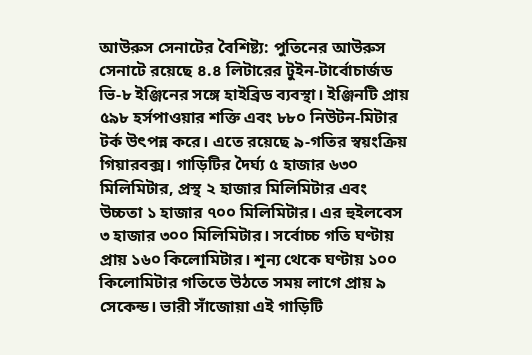আউরুস সেনাটের বৈশিষ্ট্য: পুতিনের আউরুস সেনাটে রয়েছে ৪.৪ লিটারের টুইন-টার্বোচার্জড ভি-৮ ইঞ্জিনের সঙ্গে হাইব্রিড ব্যবস্থা। ইঞ্জিনটি প্রায় ৫৯৮ হর্সপাওয়ার শক্তি এবং ৮৮০ নিউটন-মিটার টর্ক উৎপন্ন করে। এতে রয়েছে ৯-গতির স্বয়ংক্রিয় গিয়ারবক্স। গাড়িটির দৈর্ঘ্য ৫ হাজার ৬৩০ মিলিমিটার, প্রস্থ ২ হাজার মিলিমিটার এবং উচ্চতা ১ হাজার ৭০০ মিলিমিটার। এর হুইলবেস ৩ হাজার ৩০০ মিলিমিটার। সর্বোচ্চ গতি ঘণ্টায় প্রায় ১৬০ কিলোমিটার। শূন্য থেকে ঘণ্টায় ১০০ কিলোমিটার গতিতে উঠতে সময় লাগে প্রায় ৯ সেকেন্ড। ভারী সাঁজোয়া এই গাড়িটি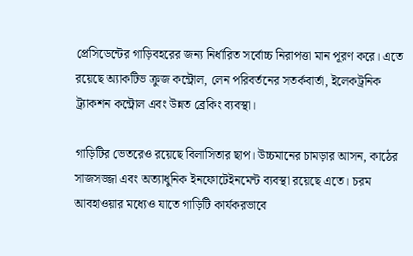প্রেসিডেন্টের গাড়িবহরের জন্য নির্ধারিত সর্বোচ্চ নিরাপত্তা মান পূরণ করে। এতে রয়েছে অ্যাকটিভ ক্রুজ কন্ট্রোল, লেন পরিবর্তনের সতর্কবার্তা, ইলেকট্রনিক ট্র্যাকশন কন্ট্রোল এবং উন্নত ব্রেকিং ব্যবস্থা।

গাড়িটির ভেতরেও রয়েছে বিলাসিতার ছাপ। উচ্চমানের চামড়ার আসন, কাঠের সাজসজ্জা এবং অত্যাধুনিক ইনফোটেইনমেন্ট ব্যবস্থা রয়েছে এতে। চরম আবহাওয়ার মধ্যেও যাতে গাড়িটি কার্যকরভাবে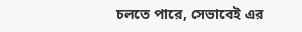চলতে পারে, সেভাবেই এর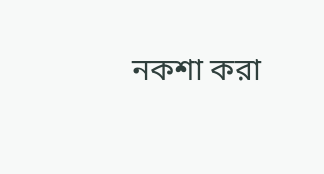নকশা করা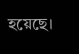হয়েছে।